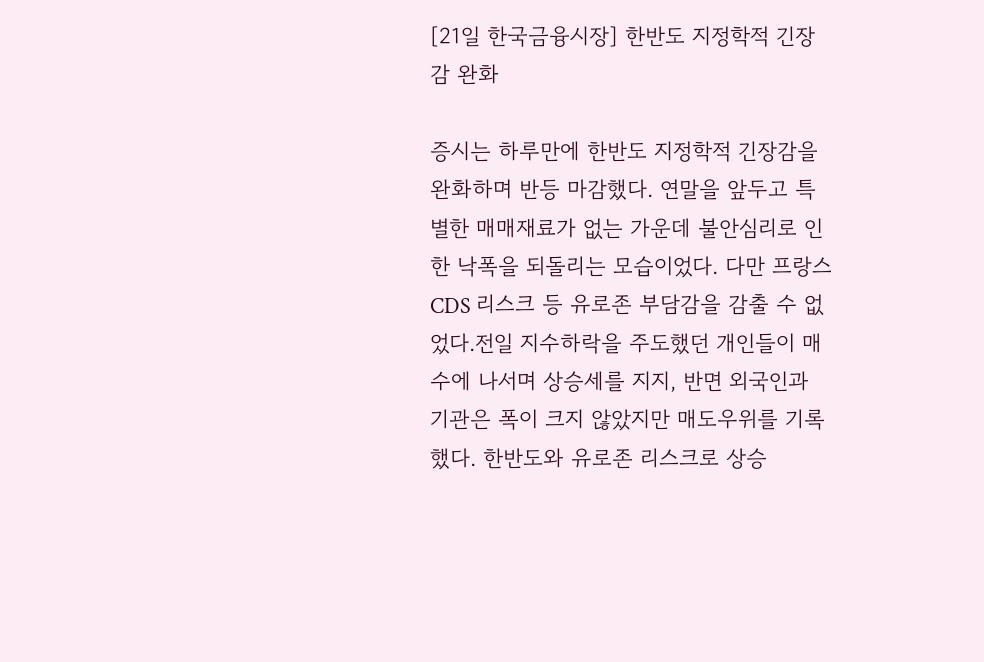[21일 한국금융시장] 한반도 지정학적 긴장감 완화

증시는 하루만에 한반도 지정학적 긴장감을 완화하며 반등 마감했다. 연말을 앞두고 특별한 매매재료가 없는 가운데 불안심리로 인한 낙폭을 되돌리는 모습이었다. 다만 프랑스 CDS 리스크 등 유로존 부담감을 감출 수 없었다.전일 지수하락을 주도했던 개인들이 매수에 나서며 상승세를 지지, 반면 외국인과 기관은 폭이 크지 않았지만 매도우위를 기록했다. 한반도와 유로존 리스크로 상승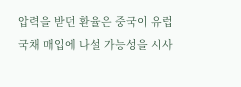압력을 받던 환율은 중국이 유럽 국채 매입에 나설 가능성을 시사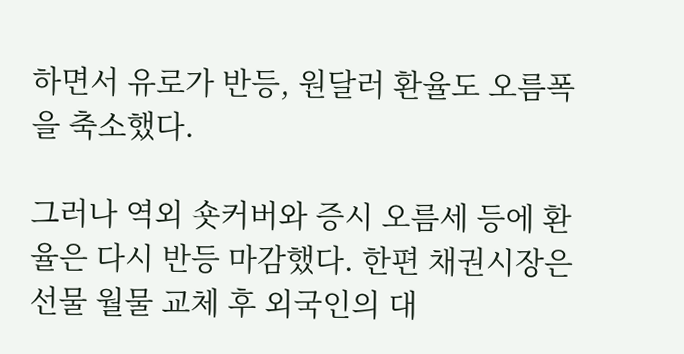하면서 유로가 반등, 원달러 환율도 오름폭을 축소했다.

그러나 역외 숏커버와 증시 오름세 등에 환율은 다시 반등 마감했다. 한편 채권시장은 선물 월물 교체 후 외국인의 대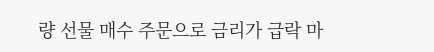량 선물 매수 주문으로 금리가 급락 마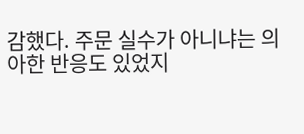감했다. 주문 실수가 아니냐는 의아한 반응도 있었지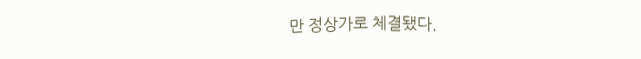만 정상가로 체결됐다.